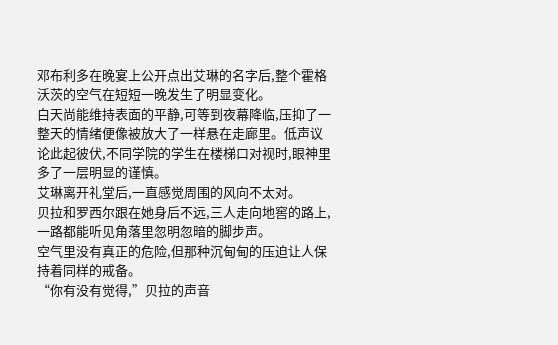邓布利多在晚宴上公开点出艾琳的名字后,整个霍格沃茨的空气在短短一晚发生了明显变化。
白天尚能维持表面的平静,可等到夜幕降临,压抑了一整天的情绪便像被放大了一样悬在走廊里。低声议论此起彼伏,不同学院的学生在楼梯口对视时,眼神里多了一层明显的谨慎。
艾琳离开礼堂后,一直感觉周围的风向不太对。
贝拉和罗西尔跟在她身后不远,三人走向地窖的路上,一路都能听见角落里忽明忽暗的脚步声。
空气里没有真正的危险,但那种沉甸甸的压迫让人保持着同样的戒备。
“你有没有觉得,”贝拉的声音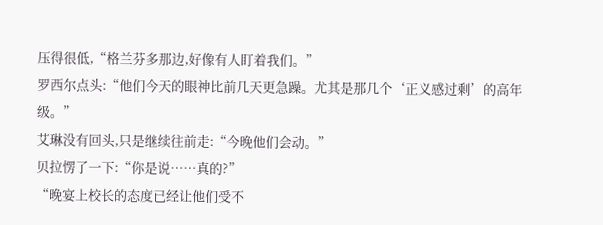压得很低,“格兰芬多那边,好像有人盯着我们。”
罗西尔点头:“他们今天的眼神比前几天更急躁。尤其是那几个‘正义感过剩’的高年级。”
艾琳没有回头,只是继续往前走:“今晚他们会动。”
贝拉愣了一下:“你是说……真的?”
“晚宴上校长的态度已经让他们受不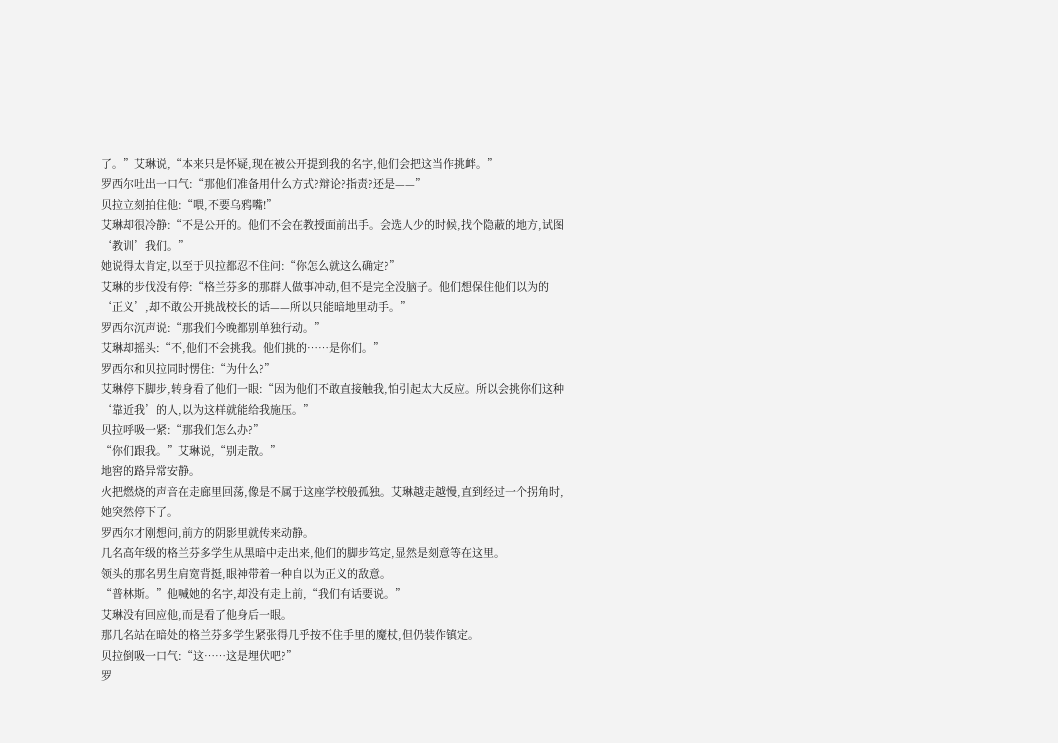了。”艾琳说,“本来只是怀疑,现在被公开提到我的名字,他们会把这当作挑衅。”
罗西尔吐出一口气:“那他们准备用什么方式?辩论?指责?还是——”
贝拉立刻拍住他:“喂,不要乌鸦嘴!”
艾琳却很冷静:“不是公开的。他们不会在教授面前出手。会选人少的时候,找个隐蔽的地方,试图‘教训’我们。”
她说得太肯定,以至于贝拉都忍不住问:“你怎么就这么确定?”
艾琳的步伐没有停:“格兰芬多的那群人做事冲动,但不是完全没脑子。他们想保住他们以为的‘正义’,却不敢公开挑战校长的话——所以只能暗地里动手。”
罗西尔沉声说:“那我们今晚都别单独行动。”
艾琳却摇头:“不,他们不会挑我。他们挑的……是你们。”
罗西尔和贝拉同时愣住:“为什么?”
艾琳停下脚步,转身看了他们一眼:“因为他们不敢直接触我,怕引起太大反应。所以会挑你们这种‘靠近我’的人,以为这样就能给我施压。”
贝拉呼吸一紧:“那我们怎么办?”
“你们跟我。”艾琳说,“别走散。”
地窖的路异常安静。
火把燃烧的声音在走廊里回荡,像是不属于这座学校般孤独。艾琳越走越慢,直到经过一个拐角时,她突然停下了。
罗西尔才刚想问,前方的阴影里就传来动静。
几名高年级的格兰芬多学生从黑暗中走出来,他们的脚步笃定,显然是刻意等在这里。
领头的那名男生肩宽背挺,眼神带着一种自以为正义的敌意。
“普林斯。”他喊她的名字,却没有走上前,“我们有话要说。”
艾琳没有回应他,而是看了他身后一眼。
那几名站在暗处的格兰芬多学生紧张得几乎按不住手里的魔杖,但仍装作镇定。
贝拉倒吸一口气:“这……这是埋伏吧?”
罗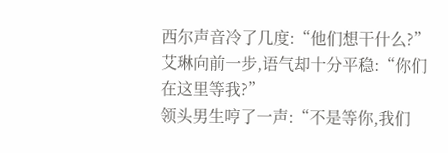西尔声音冷了几度:“他们想干什么?”
艾琳向前一步,语气却十分平稳:“你们在这里等我?”
领头男生哼了一声:“不是等你,我们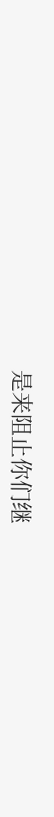是来阻止你们继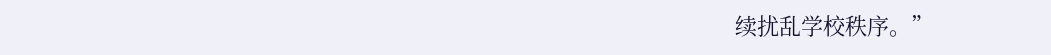续扰乱学校秩序。”